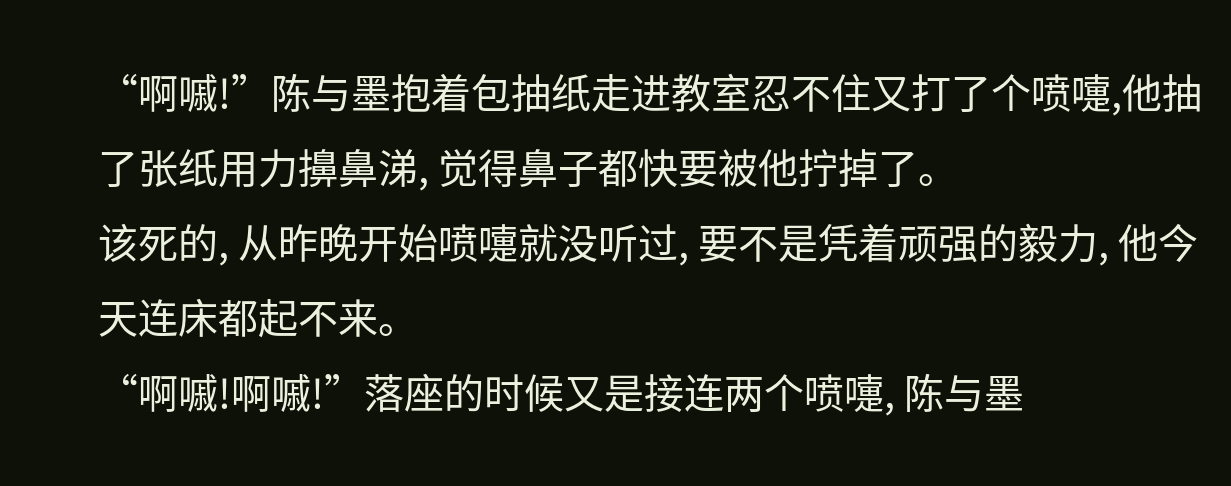“啊嘁!”陈与墨抱着包抽纸走进教室忍不住又打了个喷嚏,他抽了张纸用力擤鼻涕, 觉得鼻子都快要被他拧掉了。
该死的, 从昨晚开始喷嚏就没听过, 要不是凭着顽强的毅力, 他今天连床都起不来。
“啊嘁!啊嘁!”落座的时候又是接连两个喷嚏, 陈与墨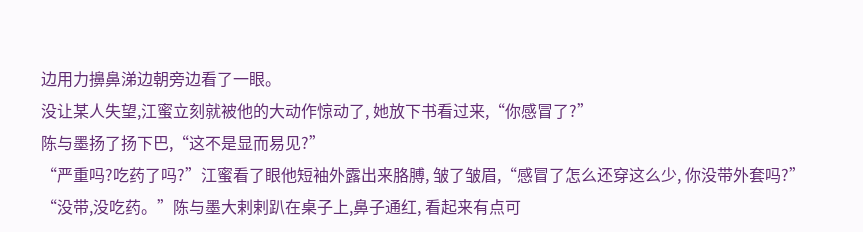边用力擤鼻涕边朝旁边看了一眼。
没让某人失望,江蜜立刻就被他的大动作惊动了, 她放下书看过来,“你感冒了?”
陈与墨扬了扬下巴,“这不是显而易见?”
“严重吗?吃药了吗?”江蜜看了眼他短袖外露出来胳膊, 皱了皱眉,“感冒了怎么还穿这么少, 你没带外套吗?”
“没带,没吃药。”陈与墨大剌剌趴在桌子上,鼻子通红, 看起来有点可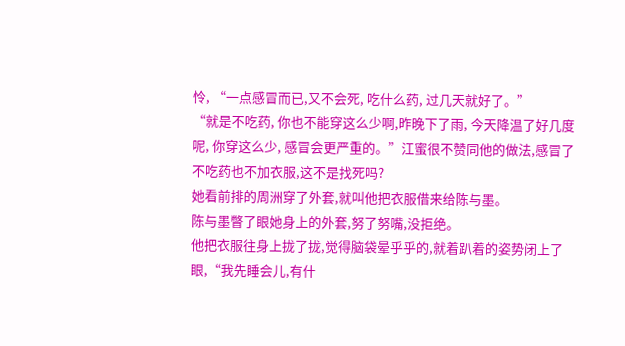怜, “一点感冒而已,又不会死, 吃什么药, 过几天就好了。”
“就是不吃药, 你也不能穿这么少啊,昨晚下了雨, 今天降温了好几度呢, 你穿这么少, 感冒会更严重的。”江蜜很不赞同他的做法,感冒了不吃药也不加衣服,这不是找死吗?
她看前排的周洲穿了外套,就叫他把衣服借来给陈与墨。
陈与墨瞥了眼她身上的外套,努了努嘴,没拒绝。
他把衣服往身上拢了拢,觉得脑袋晕乎乎的,就着趴着的姿势闭上了眼,“我先睡会儿,有什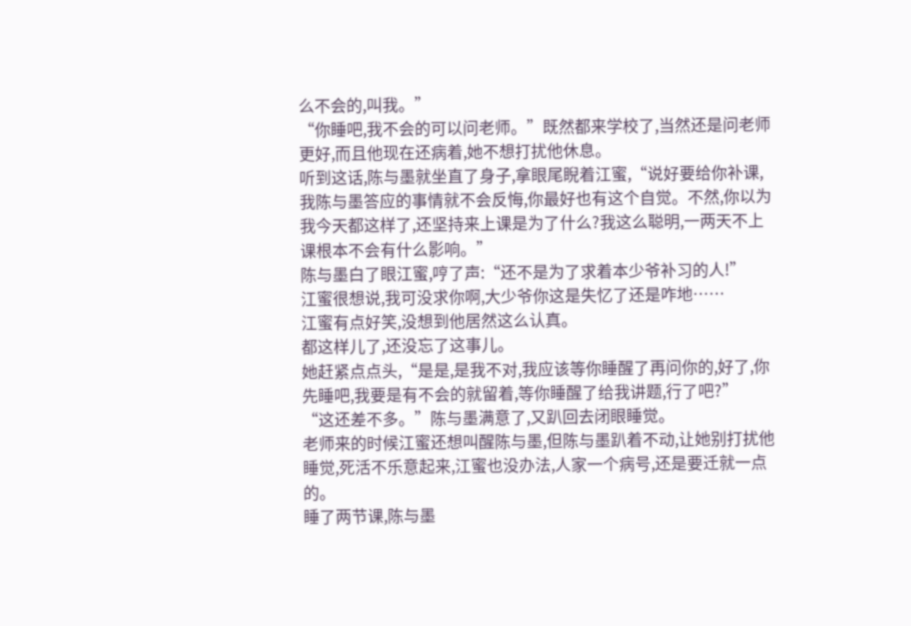么不会的,叫我。”
“你睡吧,我不会的可以问老师。”既然都来学校了,当然还是问老师更好,而且他现在还病着,她不想打扰他休息。
听到这话,陈与墨就坐直了身子,拿眼尾睨着江蜜,“说好要给你补课,我陈与墨答应的事情就不会反悔,你最好也有这个自觉。不然,你以为我今天都这样了,还坚持来上课是为了什么?我这么聪明,一两天不上课根本不会有什么影响。”
陈与墨白了眼江蜜,哼了声:“还不是为了求着本少爷补习的人!”
江蜜很想说,我可没求你啊,大少爷你这是失忆了还是咋地……
江蜜有点好笑,没想到他居然这么认真。
都这样儿了,还没忘了这事儿。
她赶紧点点头,“是是,是我不对,我应该等你睡醒了再问你的,好了,你先睡吧,我要是有不会的就留着,等你睡醒了给我讲题,行了吧?”
“这还差不多。”陈与墨满意了,又趴回去闭眼睡觉。
老师来的时候江蜜还想叫醒陈与墨,但陈与墨趴着不动,让她别打扰他睡觉,死活不乐意起来,江蜜也没办法,人家一个病号,还是要迁就一点的。
睡了两节课,陈与墨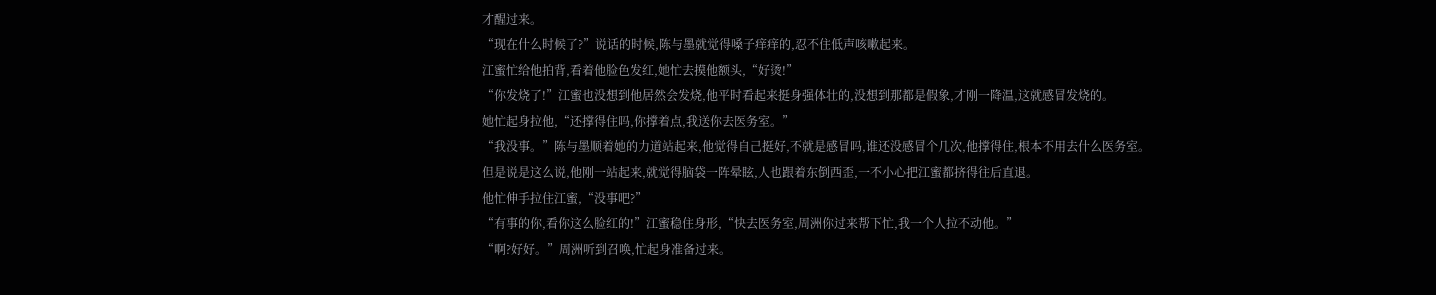才醒过来。
“现在什么时候了?”说话的时候,陈与墨就觉得嗓子痒痒的,忍不住低声咳嗽起来。
江蜜忙给他拍背,看着他脸色发红,她忙去摸他额头,“好烫!”
“你发烧了!”江蜜也没想到他居然会发烧,他平时看起来挺身强体壮的,没想到那都是假象,才刚一降温,这就感冒发烧的。
她忙起身拉他,“还撑得住吗,你撑着点,我送你去医务室。”
“我没事。”陈与墨顺着她的力道站起来,他觉得自己挺好,不就是感冒吗,谁还没感冒个几次,他撑得住,根本不用去什么医务室。
但是说是这么说,他刚一站起来,就觉得脑袋一阵晕眩,人也跟着东倒西歪,一不小心把江蜜都挤得往后直退。
他忙伸手拉住江蜜,“没事吧?”
“有事的你,看你这么脸红的!”江蜜稳住身形,“快去医务室,周洲你过来帮下忙,我一个人拉不动他。”
“啊?好好。”周洲听到召唤,忙起身准备过来。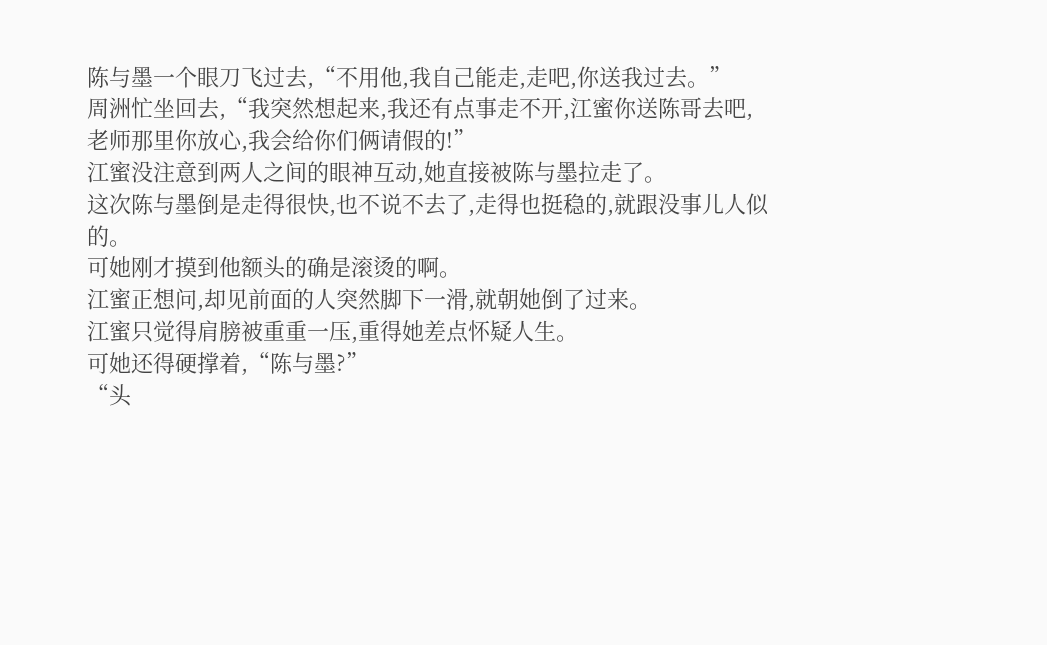陈与墨一个眼刀飞过去,“不用他,我自己能走,走吧,你送我过去。”
周洲忙坐回去,“我突然想起来,我还有点事走不开,江蜜你送陈哥去吧,老师那里你放心,我会给你们俩请假的!”
江蜜没注意到两人之间的眼神互动,她直接被陈与墨拉走了。
这次陈与墨倒是走得很快,也不说不去了,走得也挺稳的,就跟没事儿人似的。
可她刚才摸到他额头的确是滚烫的啊。
江蜜正想问,却见前面的人突然脚下一滑,就朝她倒了过来。
江蜜只觉得肩膀被重重一压,重得她差点怀疑人生。
可她还得硬撑着,“陈与墨?”
“头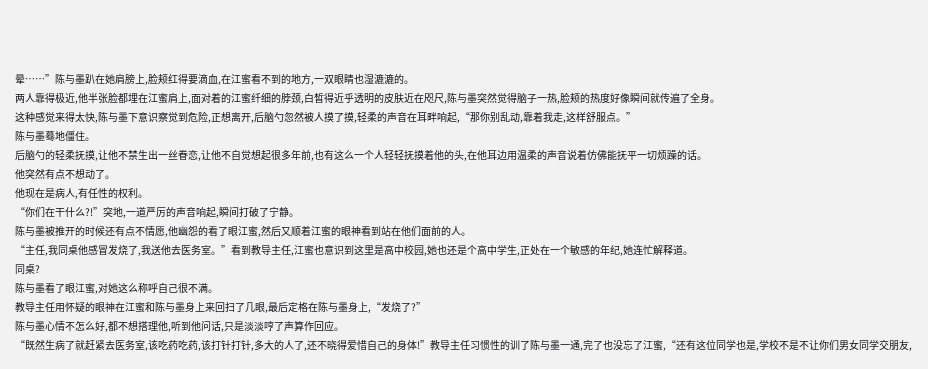晕……”陈与墨趴在她肩膀上,脸颊红得要滴血,在江蜜看不到的地方,一双眼睛也湿漉漉的。
两人靠得极近,他半张脸都埋在江蜜肩上,面对着的江蜜纤细的脖颈,白皙得近乎透明的皮肤近在咫尺,陈与墨突然觉得脑子一热,脸颊的热度好像瞬间就传遍了全身。
这种感觉来得太快,陈与墨下意识察觉到危险,正想离开,后脑勺忽然被人摸了摸,轻柔的声音在耳畔响起,“那你别乱动,靠着我走,这样舒服点。”
陈与墨蓦地僵住。
后脑勺的轻柔抚摸,让他不禁生出一丝眷恋,让他不自觉想起很多年前,也有这么一个人轻轻抚摸着他的头,在他耳边用温柔的声音说着仿佛能抚平一切烦躁的话。
他突然有点不想动了。
他现在是病人,有任性的权利。
“你们在干什么?!”突地,一道严厉的声音响起,瞬间打破了宁静。
陈与墨被推开的时候还有点不情愿,他幽怨的看了眼江蜜,然后又顺着江蜜的眼神看到站在他们面前的人。
“主任,我同桌他感冒发烧了,我送他去医务室。”看到教导主任,江蜜也意识到这里是高中校园,她也还是个高中学生,正处在一个敏感的年纪,她连忙解释道。
同桌?
陈与墨看了眼江蜜,对她这么称呼自己很不满。
教导主任用怀疑的眼神在江蜜和陈与墨身上来回扫了几眼,最后定格在陈与墨身上,“发烧了?”
陈与墨心情不怎么好,都不想搭理他,听到他问话,只是淡淡哼了声算作回应。
“既然生病了就赶紧去医务室,该吃药吃药,该打针打针,多大的人了,还不晓得爱惜自己的身体!”教导主任习惯性的训了陈与墨一通,完了也没忘了江蜜,“还有这位同学也是,学校不是不让你们男女同学交朋友,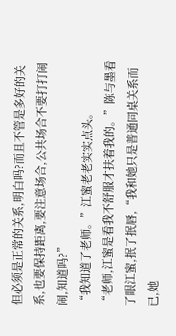但必须是正常的关系,明白吗?而且不管是多好的关系,也要保持距离,要注意场合,公共场合不要打打闹闹,知道吗?”
“我知道了老师。”江蜜老老实实点头。
“老师,江蜜是看我不舒服才扶着我的。”陈与墨看了眼江蜜,抿了抿唇,“我和她只是普通同桌关系而已,她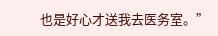也是好心才送我去医务室。”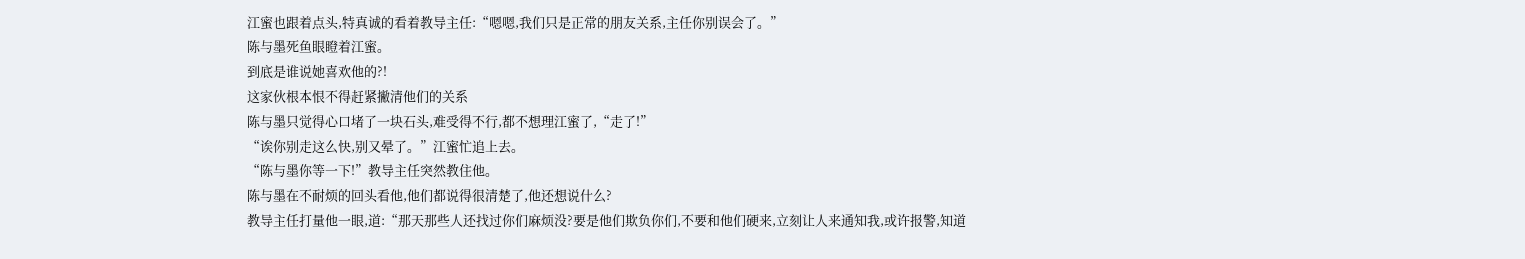江蜜也跟着点头,特真诚的看着教导主任:“嗯嗯,我们只是正常的朋友关系,主任你别误会了。”
陈与墨死鱼眼瞪着江蜜。
到底是谁说她喜欢他的?!
这家伙根本恨不得赶紧撇清他们的关系
陈与墨只觉得心口堵了一块石头,难受得不行,都不想理江蜜了,“走了!”
“诶你别走这么快,别又晕了。”江蜜忙追上去。
“陈与墨你等一下!”教导主任突然教住他。
陈与墨在不耐烦的回头看他,他们都说得很清楚了,他还想说什么?
教导主任打量他一眼,道:“那天那些人还找过你们麻烦没?要是他们欺负你们,不要和他们硬来,立刻让人来通知我,或许报警,知道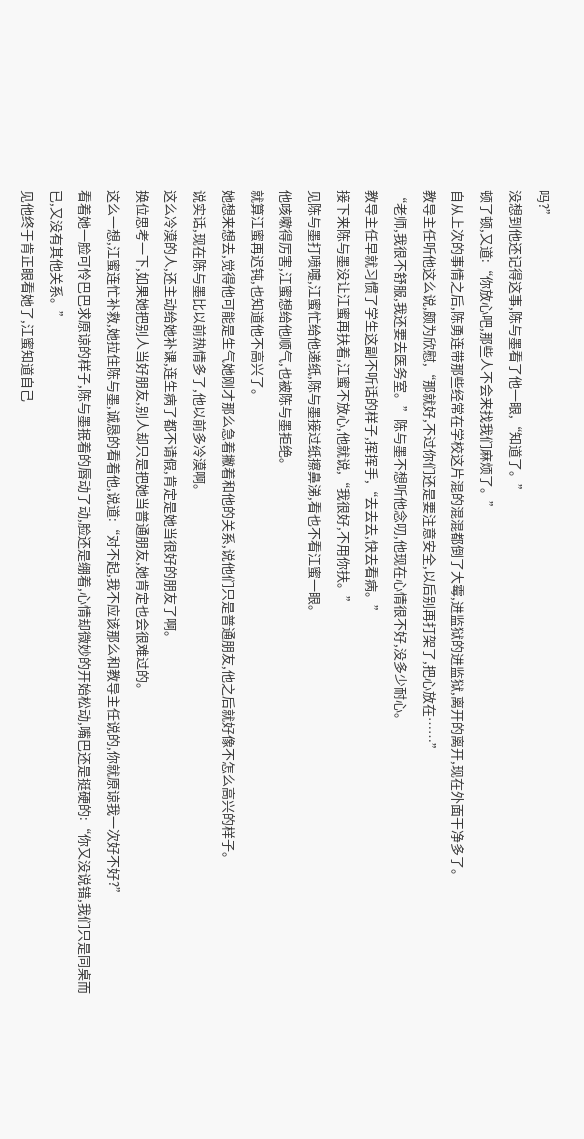吗?”
没想到他还记得这事,陈与墨看了他一眼,“知道了。”
顿了顿,又道:“你放心吧,那些人不会来找我们麻烦了。”
自从上次的事情之后,陈勇连带那些经常在学校这片混的混混都倒了大霉,进监狱的进监狱,离开的离开,现在外面干净多了。
教导主任听他这么说,颇为欣慰,“那就好,不过你们还是要注意安全,以后别再打架了,把心放在……”
“老师,我很不舒服,我还要去医务室。”陈与墨不想听他念叨,他现在心情很不好,没多少耐心。
教导主任早就习惯了学生这副不听话的样子,挥挥手,“去去去,快去看病。”
接下来陈与墨没让江蜜再扶着,江蜜不放心,他就说,“我很好,不用你扶。”
见陈与墨打喷嚏,江蜜忙给他递纸,陈与墨接过纸擦鼻涕,看也不看江蜜一眼。
他咳嗽得厉害,江蜜想给他顺气,也被陈与墨拒绝。
就算江蜜再迟钝,也知道他不高兴了。
她想来想去,觉得他可能是生气她刚才那么急着撇着和他的关系,说他们只是普通朋友,他之后就好像不怎么高兴的样子。
说实话,现在陈与墨比以前热情多了,他以前多冷漠啊。
这么冷漠的人,还主动给她补课,连生病了都不请假,肯定是她当很好的朋友了啊。
换位思考一下,如果她把别人当好朋友,别人却只是把她当普通朋友,她肯定也会很难过的。
这么一想,江蜜连忙补救,她拉住陈与墨,诚恳的看着他,说道:“对不起,我不应该那么和教导主任说的,你就原谅我一次好不好?”
看着她一脸可怜巴巴求原谅的样子,陈与墨抿着的唇动了动,脸还是绷着,心情却微妙的开始松动,嘴巴还是挺硬的:“你又没说错,我们只是同桌而已,又没有其他关系。”
见他终于肯正眼看她了,江蜜知道自己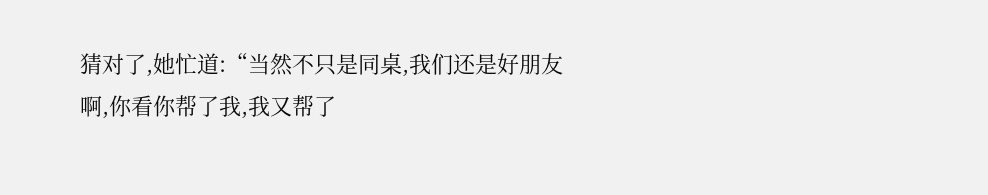猜对了,她忙道:“当然不只是同桌,我们还是好朋友啊,你看你帮了我,我又帮了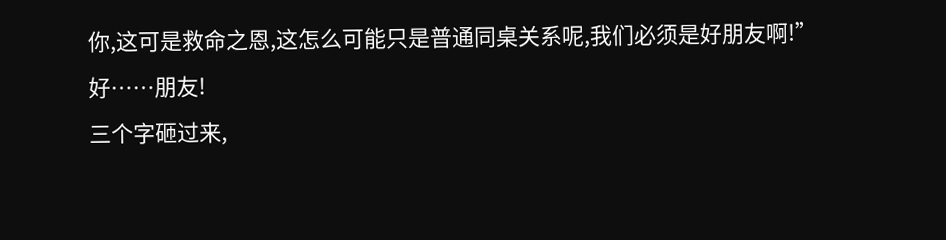你,这可是救命之恩,这怎么可能只是普通同桌关系呢,我们必须是好朋友啊!”
好……朋友!
三个字砸过来,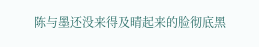陈与墨还没来得及晴起来的脸彻底黑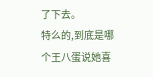了下去。
特么的,到底是哪个王八蛋说她喜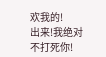欢我的!
出来!我绝对不打死你!